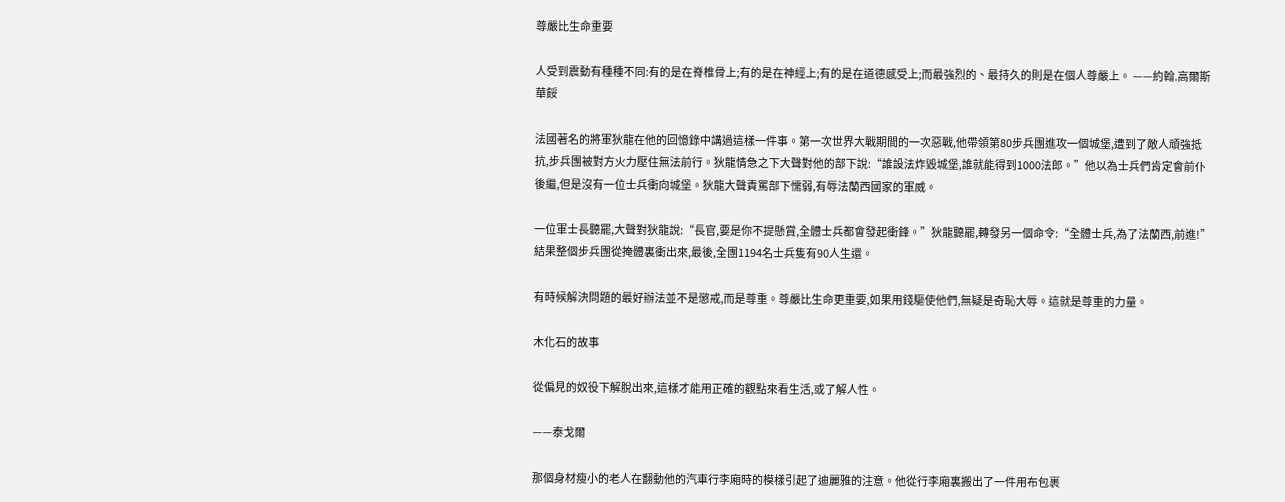尊嚴比生命重要

人受到震動有種種不同:有的是在脊椎骨上;有的是在神經上;有的是在道德感受上;而最強烈的、最持久的則是在個人尊嚴上。 ——約翰.高爾斯華餒

法國著名的將軍狄龍在他的回憶錄中講過這樣一件事。第一次世界大戰期間的一次惡戰,他帶領第80步兵團進攻一個城堡,遭到了敵人頑強抵抗,步兵團被對方火力壓住無法前行。狄龍情急之下大聲對他的部下說:“誰設法炸毀城堡,誰就能得到1000法郎。”他以為士兵們肯定會前仆後繼,但是沒有一位士兵衝向城堡。狄龍大聲責罵部下懦弱,有辱法蘭西國家的軍威。

一位軍士長聽罷,大聲對狄龍說:“長官,要是你不提懸賞,全體士兵都會發起衝鋒。”狄龍聽罷,轉發另一個命令:“全體士兵,為了法蘭西,前進!”結果整個步兵團從掩體裏衝出來,最後,全團1194名士兵隻有90人生還。

有時候解決問題的最好辦法並不是懲戒,而是尊重。尊嚴比生命更重要,如果用錢驅使他們,無疑是奇恥大辱。這就是尊重的力量。

木化石的故事

從偏見的奴役下解脫出來,這樣才能用正確的觀點來看生活,或了解人性。

——泰戈爾

那個身材瘦小的老人在翻動他的汽車行李廂時的模樣引起了迪麗雅的注意。他從行李廂裏搬出了一件用布包裹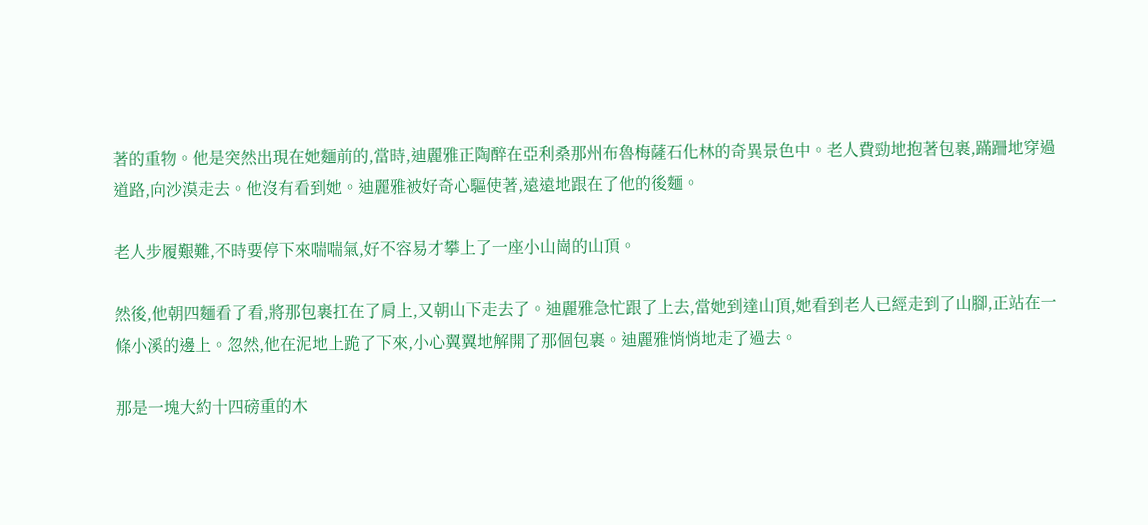著的重物。他是突然出現在她麵前的,當時,迪麗雅正陶醉在亞利桑那州布魯梅薩石化林的奇異景色中。老人費勁地抱著包裹,蹣跚地穿過道路,向沙漠走去。他沒有看到她。迪麗雅被好奇心驅使著,遠遠地跟在了他的後麵。

老人步履艱難,不時要停下來喘喘氣,好不容易才攀上了一座小山崗的山頂。

然後,他朝四麵看了看,將那包裹扛在了肩上,又朝山下走去了。迪麗雅急忙跟了上去,當她到達山頂,她看到老人已經走到了山腳,正站在一條小溪的邊上。忽然,他在泥地上跪了下來,小心翼翼地解開了那個包裹。迪麗雅悄悄地走了過去。

那是一塊大約十四磅重的木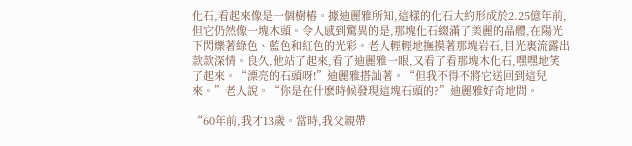化石,看起來像是一個樹樁。據迪麗雅所知,這樣的化石大約形成於2.25億年前,但它仍然像一塊木頭。令人感到驚異的是,那塊化石綴滿了美麗的晶體,在陽光下閃爍著綠色、藍色和紅色的光彩。老人輕輕地撫摸著那塊岩石,目光裏流露出款款深情。良久,他站了起來,看了迪麗雅一眼,又看了看那塊木化石,嘿嘿地笑了起來。“漂亮的石頭呀!”迪麗雅搭訕著。“但我不得不將它送回到這兒來。”老人說。“你是在什麽時候發現這塊石頭的?”迪麗雅好奇地問。

“60年前,我才13歲。當時,我父親帶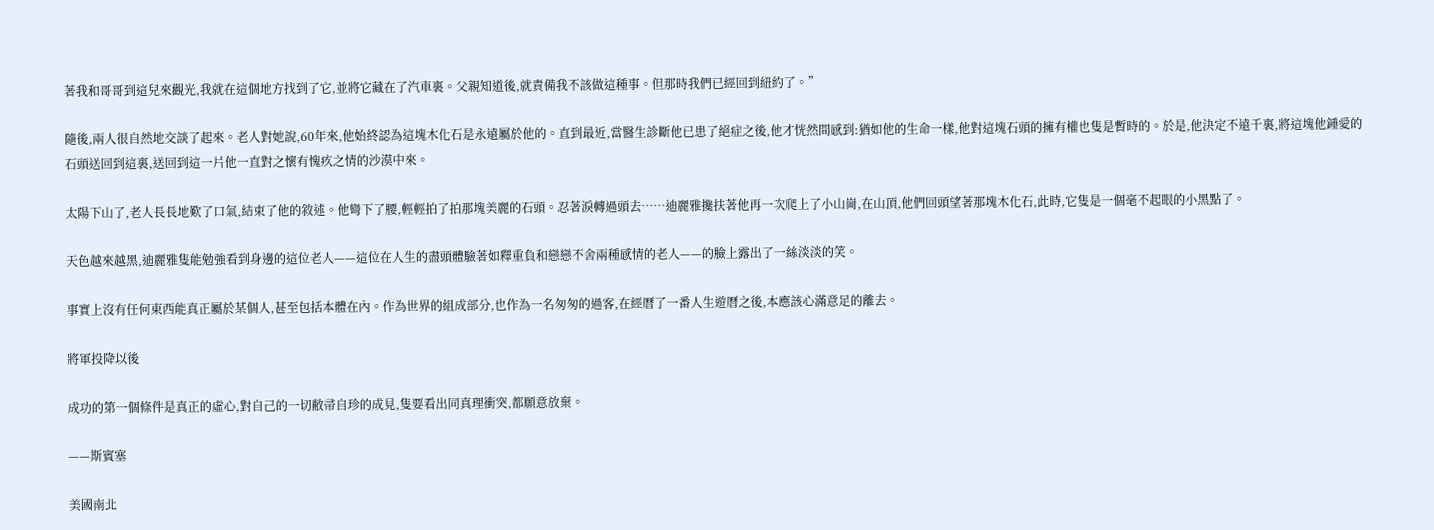著我和哥哥到這兒來觀光,我就在這個地方找到了它,並將它藏在了汽車裏。父親知道後,就責備我不該做這種事。但那時我們已經回到紐約了。”

隨後,兩人很自然地交談了起來。老人對她說,60年來,他始終認為這塊木化石是永遠屬於他的。直到最近,當醫生診斷他已患了絕症之後,他才恍然間感到:猶如他的生命一樣,他對這塊石頭的擁有權也隻是暫時的。於是,他決定不遠千裏,將這塊他鍾愛的石頭送回到這裏,送回到這一片他一直對之懷有愧疚之情的沙漠中來。

太陽下山了,老人長長地歎了口氣,結束了他的敘述。他彎下了腰,輕輕拍了拍那塊美麗的石頭。忍著淚轉過頭去……迪麗雅攙扶著他再一次爬上了小山崗,在山頂,他們回頭望著那塊木化石,此時,它隻是一個毫不起眼的小黑點了。

天色越來越黑,迪麗雅隻能勉強看到身邊的這位老人——這位在人生的盡頭體驗著如釋重負和戀戀不舍兩種感情的老人——的臉上露出了一絲淡淡的笑。

事實上沒有任何東西能真正屬於某個人,甚至包括本體在內。作為世界的組成部分,也作為一名匆匆的過客,在經曆了一番人生遊曆之後,本應該心滿意足的離去。

將軍投降以後

成功的第一個條件是真正的虛心,對自己的一切敝帚自珍的成見,隻要看出同真理衝突,都願意放棄。

——斯賓塞

美國南北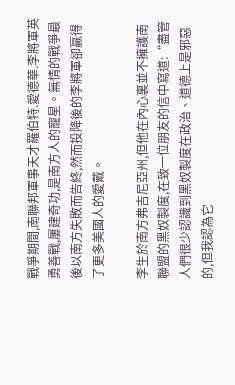戰爭期間,南聯邦軍事天才羅伯特.愛德華.李將軍英勇善戰,屢建奇功,是南方人的寵星。無情的戰爭最後以南方失敗而告終,然而投降後的李將軍卻贏得了更多美國人的愛戴。

李生於南方弗吉尼亞州,但他在內心裏並不擁護南聯盟的黑奴製度,在致一位朋友的信中寫道:“盡管人們很少認識到黑奴製度在政治、道德上是邪惡的,但我認為它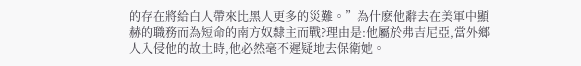的存在將給白人帶來比黑人更多的災難。”為什麽他辭去在美軍中顯赫的職務而為短命的南方奴隸主而戰?理由是:他屬於弗吉尼亞,當外鄉人入侵他的故土時,他必然毫不遲疑地去保衛她。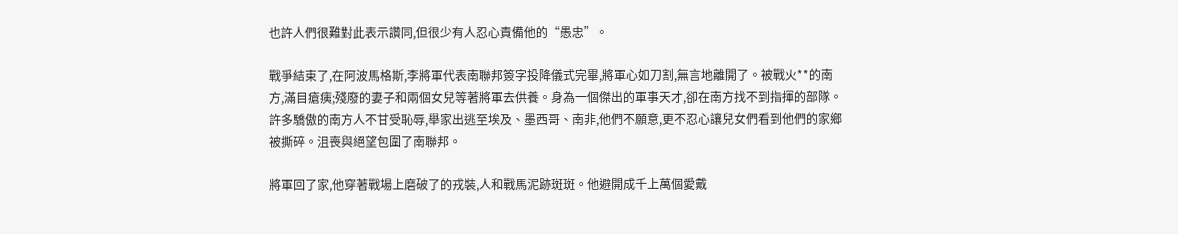也許人們很難對此表示讚同,但很少有人忍心責備他的“愚忠”。

戰爭結束了,在阿波馬格斯,李將軍代表南聯邦簽字投降儀式完畢,將軍心如刀割,無言地離開了。被戰火**的南方,滿目瘡痍;殘廢的妻子和兩個女兒等著將軍去供養。身為一個傑出的軍事天才,卻在南方找不到指揮的部隊。許多驕傲的南方人不甘受恥辱,舉家出逃至埃及、墨西哥、南非,他們不願意,更不忍心讓兒女們看到他們的家鄉被撕碎。沮喪與絕望包圍了南聯邦。

將軍回了家,他穿著戰場上磨破了的戎裝,人和戰馬泥跡斑斑。他避開成千上萬個愛戴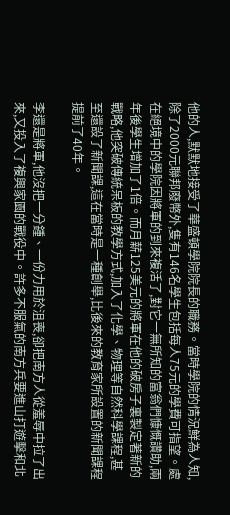他的人,默默地接受了華盛頓學院院長的職務。當時學院的情況鮮為人知,除了2000元聯邦廢幣外,隻有146名學生包括每人75元的學費可指望。處在絕境中的學院因將軍的到來複活了,對它一無所知的富翁們慷慨讚助,兩年後學生增加了1倍。而月薪125美元的將軍在他的破房子裏製定著新的戰略,他突破傳統呆板的教學方式,加入了化學、物理等自然科學課程,甚至還設了新聞課,這在當時是一種創舉,比後來的教育家所設置的新聞課程提前了40年。

李還是將軍,他沒把一分鍾、一份力用於沮喪,卻把南方人從羞辱中拉了出來,又投入了複興家園的戰役中。許多不服氣的南方兵要進山打遊擊和北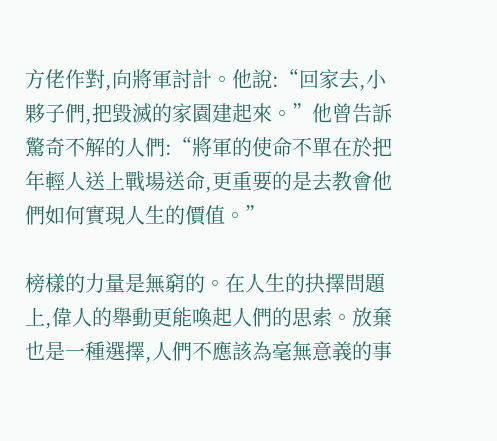方佬作對,向將軍討計。他說:“回家去,小夥子們,把毀滅的家園建起來。”他曾告訴驚奇不解的人們:“將軍的使命不單在於把年輕人送上戰場送命,更重要的是去教會他們如何實現人生的價值。”

榜樣的力量是無窮的。在人生的抉擇問題上,偉人的舉動更能喚起人們的思索。放棄也是一種選擇,人們不應該為毫無意義的事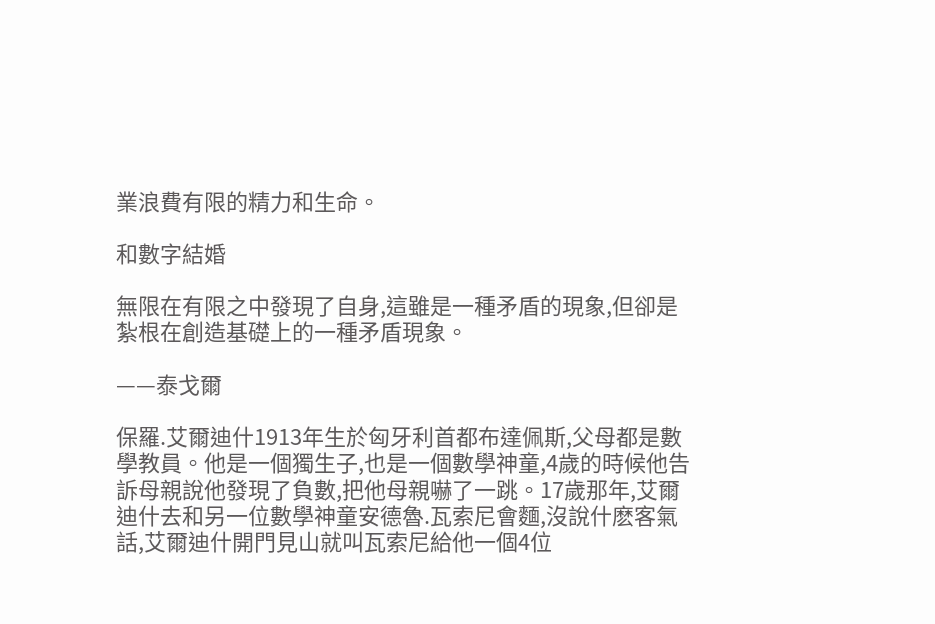業浪費有限的精力和生命。

和數字結婚

無限在有限之中發現了自身,這雖是一種矛盾的現象,但卻是紮根在創造基礎上的一種矛盾現象。

——泰戈爾

保羅.艾爾迪什1913年生於匈牙利首都布達佩斯,父母都是數學教員。他是一個獨生子,也是一個數學神童,4歲的時候他告訴母親說他發現了負數,把他母親嚇了一跳。17歲那年,艾爾迪什去和另一位數學神童安德魯.瓦索尼會麵,沒說什麽客氣話,艾爾迪什開門見山就叫瓦索尼給他一個4位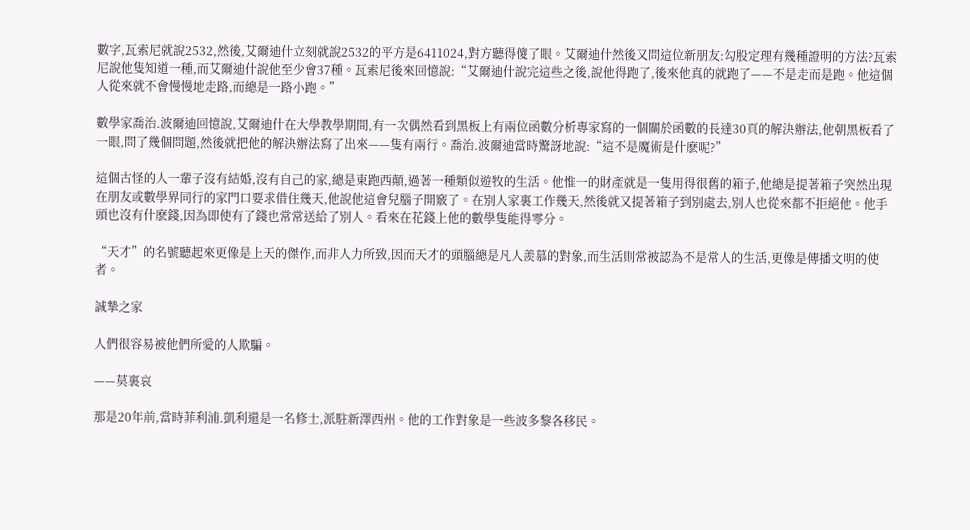數字,瓦索尼就說2532,然後,艾爾迪什立刻就說2532的平方是6411024,對方聽得傻了眼。艾爾迪什然後又問這位新朋友:勾股定理有幾種證明的方法?瓦索尼說他隻知道一種,而艾爾迪什說他至少會37種。瓦索尼後來回憶說:“艾爾迪什說完這些之後,說他得跑了,後來他真的就跑了——不是走而是跑。他這個人從來就不會慢慢地走路,而總是一路小跑。”

數學家喬治.波爾迪回憶說,艾爾迪什在大學教學期間,有一次偶然看到黑板上有兩位函數分析專家寫的一個關於函數的長達30頁的解決辦法,他朝黑板看了一眼,問了幾個問題,然後就把他的解決辦法寫了出來——隻有兩行。喬治.波爾迪當時驚訝地說:“這不是魔術是什麽呢?”

這個古怪的人一輩子沒有結婚,沒有自己的家,總是東跑西顛,過著一種類似遊牧的生活。他惟一的財產就是一隻用得很舊的箱子,他總是提著箱子突然出現在朋友或數學界同行的家門口要求借住幾天,他說他這會兒腦子開竅了。在別人家裏工作幾天,然後就又提著箱子到別處去,別人也從來都不拒絕他。他手頭也沒有什麽錢,因為即使有了錢也常常送給了別人。看來在花錢上他的數學隻能得零分。

“天才”的名號聽起來更像是上天的傑作,而非人力所致,因而天才的頭腦總是凡人羨慕的對象,而生活則常被認為不是常人的生活,更像是傳播文明的使者。

誠摯之家

人們很容易被他們所愛的人欺騙。

——莫裏哀

那是20年前,當時菲利浦.凱利還是一名修士,派駐新澤西州。他的工作對象是一些波多黎各移民。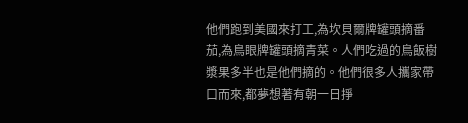他們跑到美國來打工,為坎貝爾牌罐頭摘番茄,為鳥眼牌罐頭摘青菜。人們吃過的鳥飯樹漿果多半也是他們摘的。他們很多人攜家帶口而來,都夢想著有朝一日掙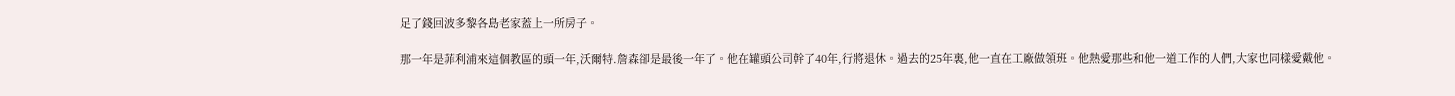足了錢回波多黎各島老家蓋上一所房子。

那一年是菲利浦來這個教區的頭一年,沃爾特.詹森卻是最後一年了。他在罐頭公司幹了40年,行將退休。過去的25年裏,他一直在工廠做領班。他熱愛那些和他一道工作的人們,大家也同樣愛戴他。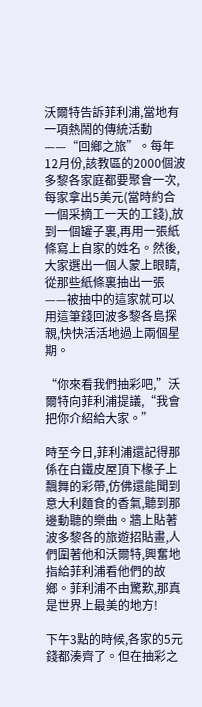沃爾特告訴菲利浦,當地有一項熱鬧的傳統活動——“回鄉之旅”。每年12月份,該教區的2000個波多黎各家庭都要聚會一次,每家拿出5美元(當時約合一個采摘工一天的工錢),放到一個罐子裏,再用一張紙條寫上自家的姓名。然後,大家選出一個人蒙上眼睛,從那些紙條裏抽出一張——被抽中的這家就可以用這筆錢回波多黎各島探親,快快活活地過上兩個星期。

“你來看我們抽彩吧,”沃爾特向菲利浦提議,“我會把你介紹給大家。”

時至今日,菲利浦還記得那係在白鐵皮屋頂下椽子上飄舞的彩帶,仿佛還能聞到意大利麵食的香氣,聽到那邊動聽的樂曲。牆上貼著波多黎各的旅遊招貼畫,人們圍著他和沃爾特,興奮地指給菲利浦看他們的故鄉。菲利浦不由驚歎,那真是世界上最美的地方!

下午3點的時候,各家的5元錢都湊齊了。但在抽彩之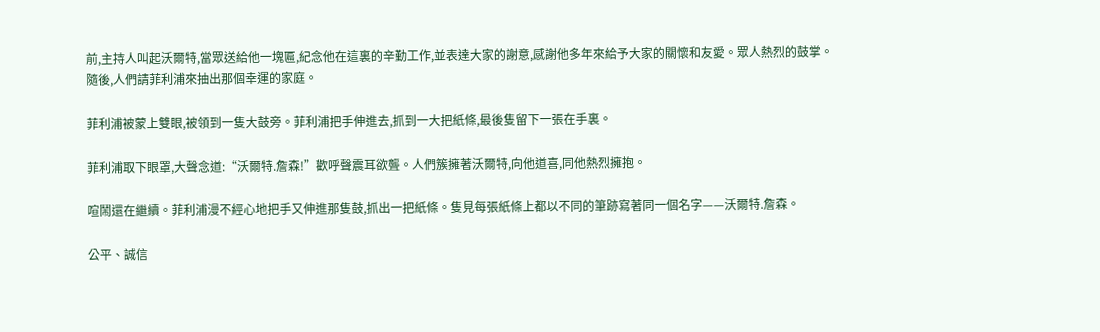前,主持人叫起沃爾特,當眾送給他一塊匾,紀念他在這裏的辛勤工作,並表達大家的謝意,感謝他多年來給予大家的關懷和友愛。眾人熱烈的鼓掌。隨後,人們請菲利浦來抽出那個幸運的家庭。

菲利浦被蒙上雙眼,被領到一隻大鼓旁。菲利浦把手伸進去,抓到一大把紙條,最後隻留下一張在手裏。

菲利浦取下眼罩,大聲念道:“沃爾特.詹森!”歡呼聲震耳欲聾。人們簇擁著沃爾特,向他道喜,同他熱烈擁抱。

喧鬧還在繼續。菲利浦漫不經心地把手又伸進那隻鼓,抓出一把紙條。隻見每張紙條上都以不同的筆跡寫著同一個名字——沃爾特.詹森。

公平、誠信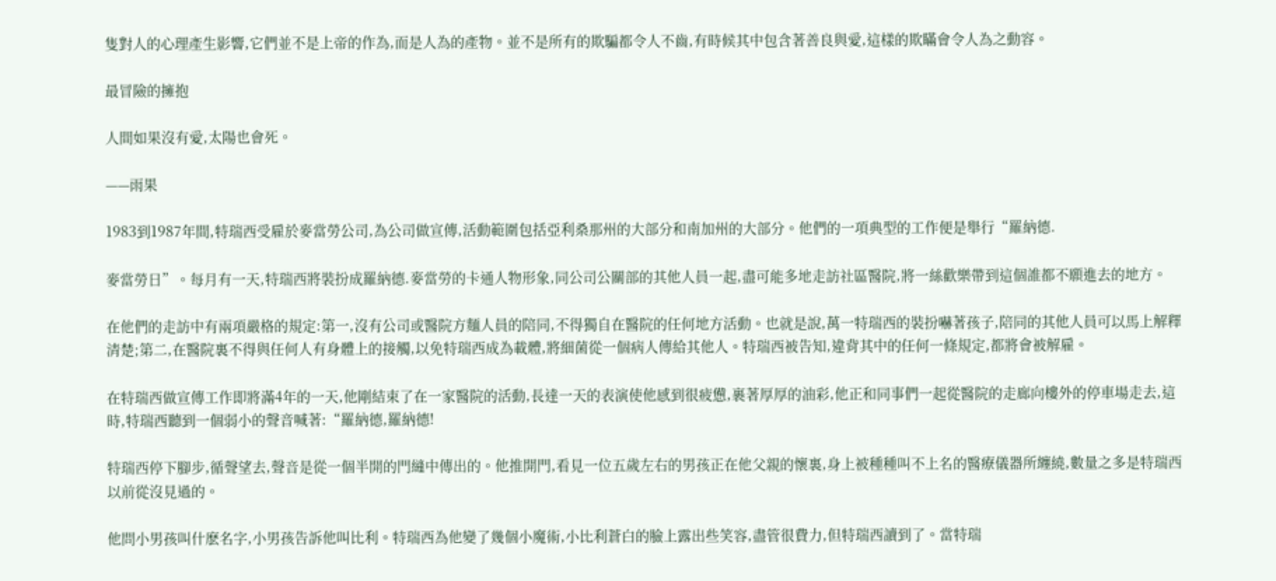隻對人的心理產生影響,它們並不是上帝的作為,而是人為的產物。並不是所有的欺騙都令人不齒,有時候其中包含著善良與愛,這樣的欺瞞會令人為之動容。

最冒險的擁抱

人間如果沒有愛,太陽也會死。

——雨果

1983到1987年間,特瑞西受雇於麥當勞公司,為公司做宣傳,活動範圍包括亞利桑那州的大部分和南加州的大部分。他們的一項典型的工作便是舉行“羅納德.

麥當勞日”。每月有一天,特瑞西將裝扮成羅納德.麥當勞的卡通人物形象,同公司公關部的其他人員一起,盡可能多地走訪社區醫院,將一絲歡樂帶到這個誰都不願進去的地方。

在他們的走訪中有兩項嚴格的規定:第一,沒有公司或醫院方麵人員的陪同,不得獨自在醫院的任何地方活動。也就是說,萬一特瑞西的裝扮嚇著孩子,陪同的其他人員可以馬上解釋清楚;第二,在醫院裏不得與任何人有身體上的接觸,以免特瑞西成為載體,將細菌從一個病人傳給其他人。特瑞西被告知,違背其中的任何一條規定,都將會被解雇。

在特瑞西做宣傳工作即將滿4年的一天,他剛結束了在一家醫院的活動,長達一天的表演使他感到很疲憊,裹著厚厚的油彩,他正和同事們一起從醫院的走廊向樓外的停車場走去,這時,特瑞西聽到一個弱小的聲音喊著:“羅納德,羅納德!

特瑞西停下腳步,循聲望去,聲音是從一個半開的門縫中傳出的。他推開門,看見一位五歲左右的男孩正在他父親的懷裏,身上被種種叫不上名的醫療儀器所纏繞,數量之多是特瑞西以前從沒見過的。

他問小男孩叫什麽名字,小男孩告訴他叫比利。特瑞西為他變了幾個小魔術,小比利蒼白的臉上露出些笑容,盡管很費力,但特瑞西讀到了。當特瑞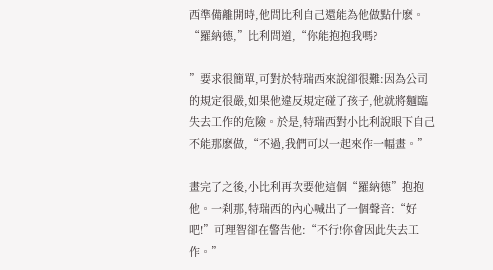西準備離開時,他問比利自己還能為他做點什麽。“羅納德,”比利問道,“你能抱抱我嗎?

”要求很簡單,可對於特瑞西來說卻很難:因為公司的規定很嚴,如果他違反規定碰了孩子,他就將麵臨失去工作的危險。於是,特瑞西對小比利說眼下自己不能那麽做,“不過,我們可以一起來作一幅畫。”

畫完了之後,小比利再次要他這個“羅納德”抱抱他。一刹那,特瑞西的內心喊出了一個聲音:“好吧!”可理智卻在警告他:“不行!你會因此失去工作。”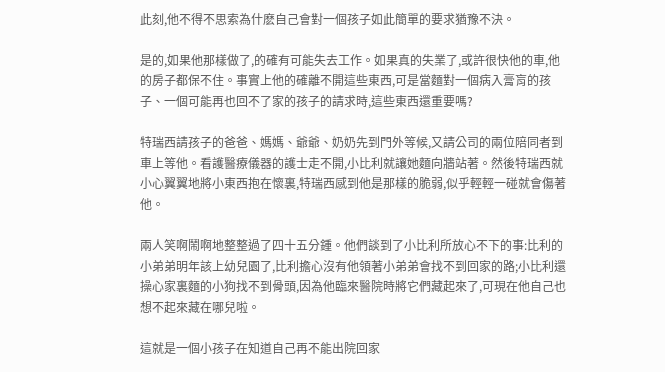此刻,他不得不思索為什麽自己會對一個孩子如此簡單的要求猶豫不決。

是的,如果他那樣做了,的確有可能失去工作。如果真的失業了,或許很快他的車,他的房子都保不住。事實上他的確離不開這些東西,可是當麵對一個病入膏肓的孩子、一個可能再也回不了家的孩子的請求時,這些東西還重要嗎?

特瑞西請孩子的爸爸、媽媽、爺爺、奶奶先到門外等候,又請公司的兩位陪同者到車上等他。看護醫療儀器的護士走不開,小比利就讓她麵向牆站著。然後特瑞西就小心翼翼地將小東西抱在懷裏,特瑞西感到他是那樣的脆弱,似乎輕輕一碰就會傷著他。

兩人笑啊鬧啊地整整過了四十五分鍾。他們談到了小比利所放心不下的事:比利的小弟弟明年該上幼兒園了,比利擔心沒有他領著小弟弟會找不到回家的路;小比利還操心家裏麵的小狗找不到骨頭,因為他臨來醫院時將它們藏起來了,可現在他自己也想不起來藏在哪兒啦。

這就是一個小孩子在知道自己再不能出院回家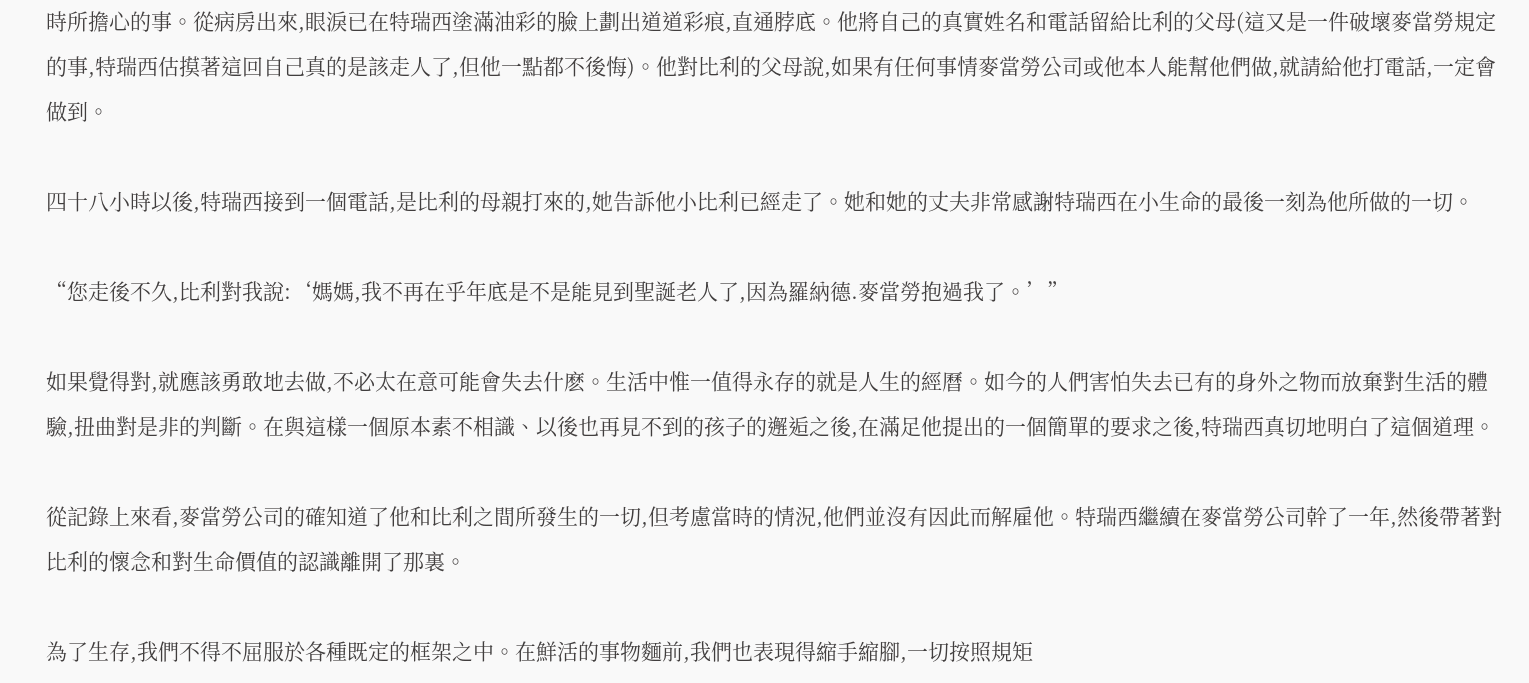時所擔心的事。從病房出來,眼淚已在特瑞西塗滿油彩的臉上劃出道道彩痕,直通脖底。他將自己的真實姓名和電話留給比利的父母(這又是一件破壞麥當勞規定的事,特瑞西估摸著這回自己真的是該走人了,但他一點都不後悔)。他對比利的父母說,如果有任何事情麥當勞公司或他本人能幫他們做,就請給他打電話,一定會做到。

四十八小時以後,特瑞西接到一個電話,是比利的母親打來的,她告訴他小比利已經走了。她和她的丈夫非常感謝特瑞西在小生命的最後一刻為他所做的一切。

“您走後不久,比利對我說:‘媽媽,我不再在乎年底是不是能見到聖誕老人了,因為羅納德.麥當勞抱過我了。’”

如果覺得對,就應該勇敢地去做,不必太在意可能會失去什麽。生活中惟一值得永存的就是人生的經曆。如今的人們害怕失去已有的身外之物而放棄對生活的體驗,扭曲對是非的判斷。在與這樣一個原本素不相識、以後也再見不到的孩子的邂逅之後,在滿足他提出的一個簡單的要求之後,特瑞西真切地明白了這個道理。

從記錄上來看,麥當勞公司的確知道了他和比利之間所發生的一切,但考慮當時的情況,他們並沒有因此而解雇他。特瑞西繼續在麥當勞公司幹了一年,然後帶著對比利的懷念和對生命價值的認識離開了那裏。

為了生存,我們不得不屈服於各種既定的框架之中。在鮮活的事物麵前,我們也表現得縮手縮腳,一切按照規矩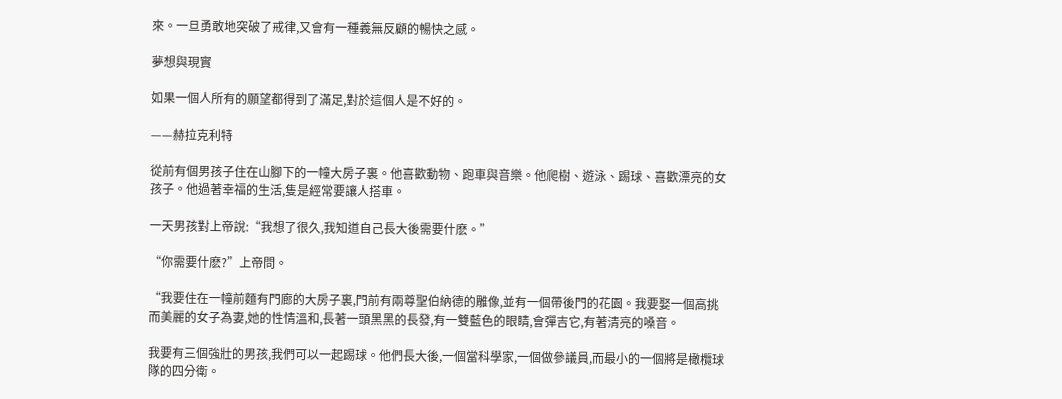來。一旦勇敢地突破了戒律,又會有一種義無反顧的暢快之感。

夢想與現實

如果一個人所有的願望都得到了滿足,對於這個人是不好的。

——赫拉克利特

從前有個男孩子住在山腳下的一幢大房子裏。他喜歡動物、跑車與音樂。他爬樹、遊泳、踢球、喜歡漂亮的女孩子。他過著幸福的生活,隻是經常要讓人搭車。

一天男孩對上帝說:“我想了很久,我知道自己長大後需要什麽。”

“你需要什麽?”上帝問。

“我要住在一幢前麵有門廊的大房子裏,門前有兩尊聖伯納德的雕像,並有一個帶後門的花園。我要娶一個高挑而美麗的女子為妻,她的性情溫和,長著一頭黑黑的長發,有一雙藍色的眼睛,會彈吉它,有著清亮的嗓音。

我要有三個強壯的男孩,我們可以一起踢球。他們長大後,一個當科學家,一個做參議員,而最小的一個將是橄欖球隊的四分衛。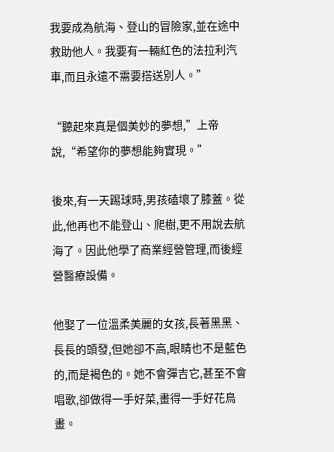我要成為航海、登山的冒險家,並在途中救助他人。我要有一輛紅色的法拉利汽車,而且永遠不需要搭送別人。”

“聽起來真是個美妙的夢想,”上帝說,“希望你的夢想能夠實現。”

後來,有一天踢球時,男孩磕壞了膝蓋。從此,他再也不能登山、爬樹,更不用說去航海了。因此他學了商業經營管理,而後經營醫療設備。

他娶了一位溫柔美麗的女孩,長著黑黑、長長的頭發,但她卻不高,眼睛也不是藍色的,而是褐色的。她不會彈吉它,甚至不會唱歌,卻做得一手好菜,畫得一手好花鳥畫。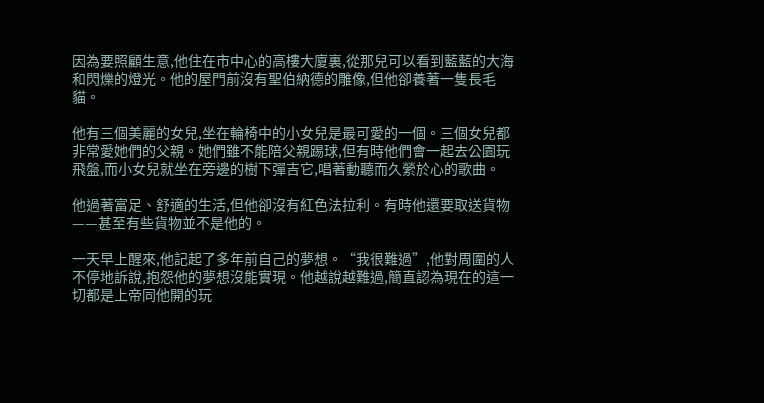因為要照顧生意,他住在市中心的高樓大廈裏,從那兒可以看到藍藍的大海和閃爍的燈光。他的屋門前沒有聖伯納德的雕像,但他卻養著一隻長毛貓。

他有三個美麗的女兒,坐在輪椅中的小女兒是最可愛的一個。三個女兒都非常愛她們的父親。她們雖不能陪父親踢球,但有時他們會一起去公園玩飛盤,而小女兒就坐在旁邊的樹下彈吉它,唱著動聽而久縈於心的歌曲。

他過著富足、舒適的生活,但他卻沒有紅色法拉利。有時他還要取送貨物——甚至有些貨物並不是他的。

一天早上醒來,他記起了多年前自己的夢想。“我很難過”,他對周圍的人不停地訴說,抱怨他的夢想沒能實現。他越說越難過,簡直認為現在的這一切都是上帝同他開的玩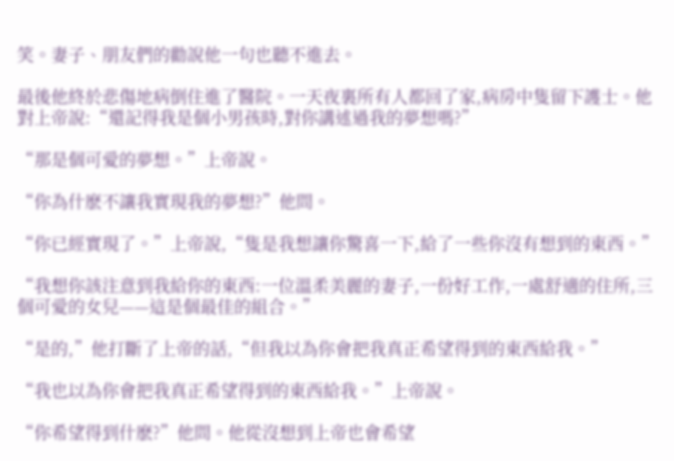笑。妻子、朋友們的勸說他一句也聽不進去。

最後他終於悲傷地病倒住進了醫院。一天夜裏所有人都回了家,病房中隻留下護士。他對上帝說:“還記得我是個小男孩時,對你講述過我的夢想嗎?”

“那是個可愛的夢想。”上帝說。

“你為什麽不讓我實現我的夢想?”他問。

“你已經實現了。”上帝說,“隻是我想讓你驚喜一下,給了一些你沒有想到的東西。”

“我想你該注意到我給你的東西:一位溫柔美麗的妻子,一份好工作,一處舒適的住所,三個可愛的女兒——這是個最佳的組合。”

“是的,”他打斷了上帝的話,“但我以為你會把我真正希望得到的東西給我。”

“我也以為你會把我真正希望得到的東西給我。”上帝說。

“你希望得到什麽?”他問。他從沒想到上帝也會希望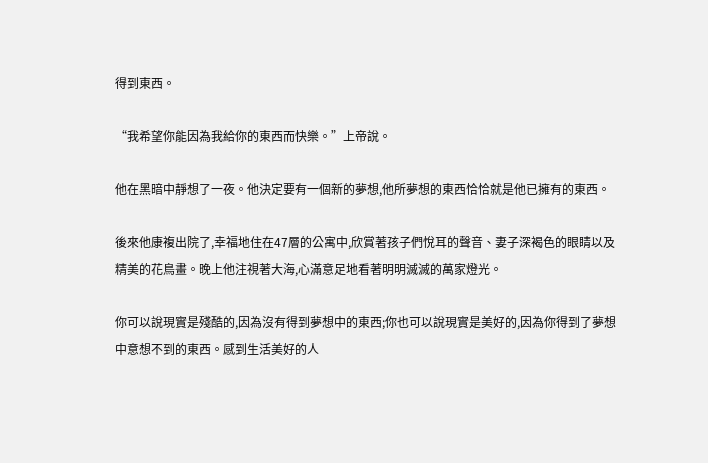得到東西。

“我希望你能因為我給你的東西而快樂。”上帝說。

他在黑暗中靜想了一夜。他決定要有一個新的夢想,他所夢想的東西恰恰就是他已擁有的東西。

後來他康複出院了,幸福地住在47層的公寓中,欣賞著孩子們悅耳的聲音、妻子深褐色的眼睛以及精美的花鳥畫。晚上他注視著大海,心滿意足地看著明明滅滅的萬家燈光。

你可以說現實是殘酷的,因為沒有得到夢想中的東西;你也可以說現實是美好的,因為你得到了夢想中意想不到的東西。感到生活美好的人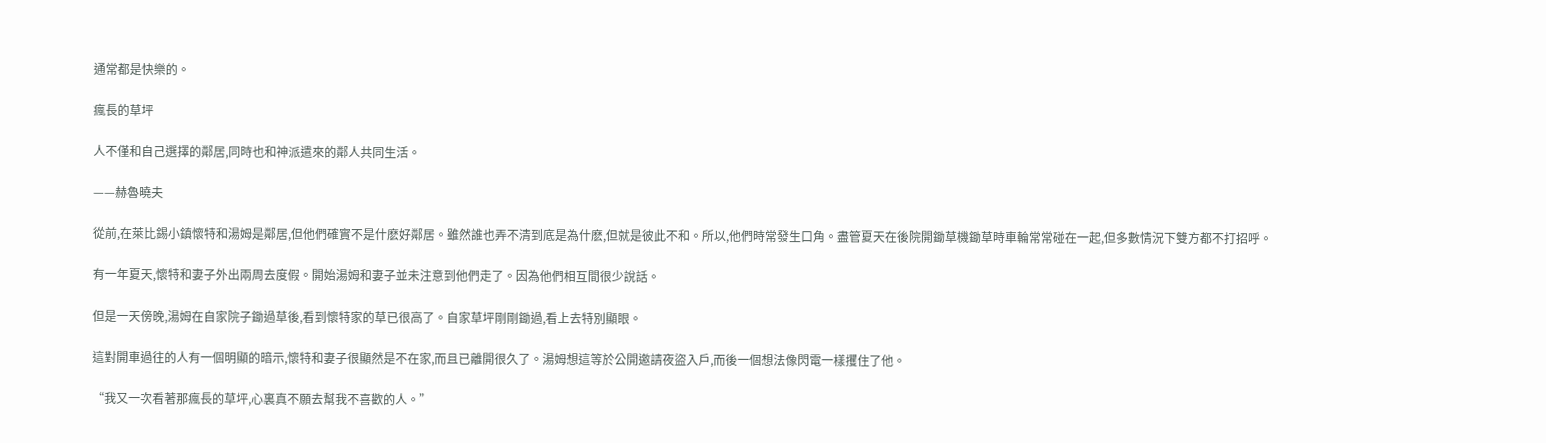通常都是快樂的。

瘋長的草坪

人不僅和自己選擇的鄰居,同時也和神派遣來的鄰人共同生活。

——赫魯曉夫

從前,在萊比錫小鎮懷特和湯姆是鄰居,但他們確實不是什麽好鄰居。雖然誰也弄不清到底是為什麽,但就是彼此不和。所以,他們時常發生口角。盡管夏天在後院開鋤草機鋤草時車輪常常碰在一起,但多數情況下雙方都不打招呼。

有一年夏天,懷特和妻子外出兩周去度假。開始湯姆和妻子並未注意到他們走了。因為他們相互間很少說話。

但是一天傍晚,湯姆在自家院子鋤過草後,看到懷特家的草已很高了。自家草坪剛剛鋤過,看上去特別顯眼。

這對開車過往的人有一個明顯的暗示,懷特和妻子很顯然是不在家,而且已離開很久了。湯姆想這等於公開邀請夜盜入戶,而後一個想法像閃電一樣攫住了他。

“我又一次看著那瘋長的草坪,心裏真不願去幫我不喜歡的人。”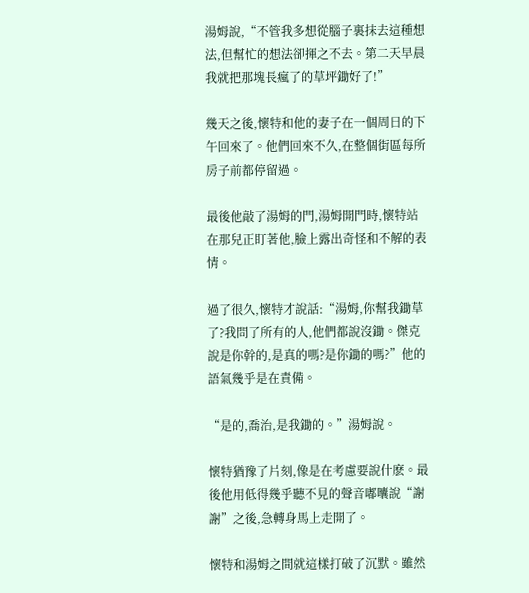湯姆說,“不管我多想從腦子裏抹去這種想法,但幫忙的想法卻揮之不去。第二天早晨我就把那塊長瘋了的草坪鋤好了!”

幾天之後,懷特和他的妻子在一個周日的下午回來了。他們回來不久,在整個街區每所房子前都停留過。

最後他敲了湯姆的門,湯姆開門時,懷特站在那兒正盯著他,臉上露出奇怪和不解的表情。

過了很久,懷特才說話:“湯姆,你幫我鋤草了?我問了所有的人,他們都說沒鋤。傑克說是你幹的,是真的嗎?是你鋤的嗎?”他的語氣幾乎是在責備。

“是的,喬治,是我鋤的。”湯姆說。

懷特猶豫了片刻,像是在考慮要說什麽。最後他用低得幾乎聽不見的聲音嘟囔說“謝謝”之後,急轉身馬上走開了。

懷特和湯姆之間就這樣打破了沉默。雖然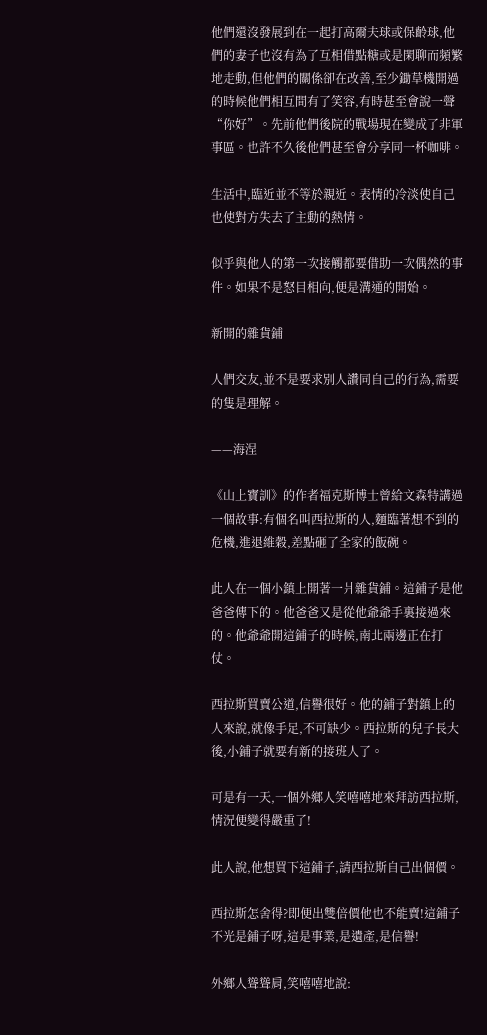他們還沒發展到在一起打高爾夫球或保齡球,他們的妻子也沒有為了互相借點糖或是閑聊而頻繁地走動,但他們的關係卻在改善,至少鋤草機開過的時候他們相互間有了笑容,有時甚至會說一聲“你好”。先前他們後院的戰場現在變成了非軍事區。也許不久後他們甚至會分享同一杯咖啡。

生活中,臨近並不等於親近。表情的冷淡使自己也使對方失去了主動的熱情。

似乎與他人的第一次接觸都要借助一次偶然的事件。如果不是怒目相向,便是溝通的開始。

新開的雜貨鋪

人們交友,並不是要求別人讚同自己的行為,需要的隻是理解。

——海涅

《山上寶訓》的作者福克斯博士曾給文森特講過一個故事:有個名叫西拉斯的人,麵臨著想不到的危機,進退維穀,差點砸了全家的飯碗。

此人在一個小鎮上開著一爿雜貨鋪。這鋪子是他爸爸傳下的。他爸爸又是從他爺爺手裏接過來的。他爺爺開這鋪子的時候,南北兩邊正在打仗。

西拉斯買賣公道,信譽很好。他的鋪子對鎮上的人來說,就像手足,不可缺少。西拉斯的兒子長大後,小鋪子就要有新的接班人了。

可是有一天,一個外鄉人笑嘻嘻地來拜訪西拉斯,情況便變得嚴重了!

此人說,他想買下這鋪子,請西拉斯自己出個價。

西拉斯怎舍得?即便出雙倍價他也不能賣!這鋪子不光是鋪子呀,這是事業,是遺產,是信譽!

外鄉人聳聳肩,笑嘻嘻地說: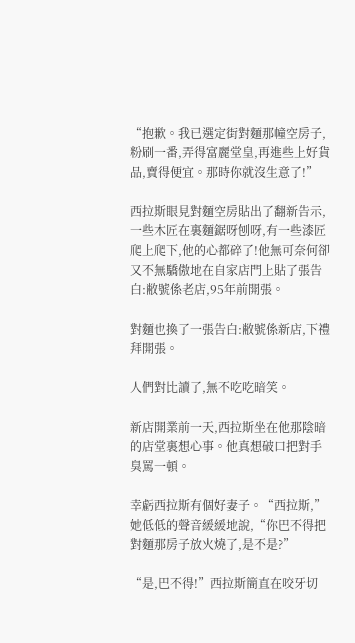“抱歉。我已選定街對麵那幢空房子,粉刷一番,弄得富麗堂皇,再進些上好貨品,賣得便宜。那時你就沒生意了!”

西拉斯眼見對麵空房貼出了翻新告示,一些木匠在裏麵鋸呀刨呀,有一些漆匠爬上爬下,他的心都碎了!他無可奈何卻又不無驕傲地在自家店門上貼了張告白:敝號係老店,95年前開張。

對麵也換了一張告白:敝號係新店,下禮拜開張。

人們對比讀了,無不吃吃暗笑。

新店開業前一天,西拉斯坐在他那陰暗的店堂裏想心事。他真想破口把對手臭罵一頓。

幸虧西拉斯有個好妻子。“西拉斯,”她低低的聲音緩緩地說,“你巴不得把對麵那房子放火燒了,是不是?”

“是,巴不得!”西拉斯簡直在咬牙切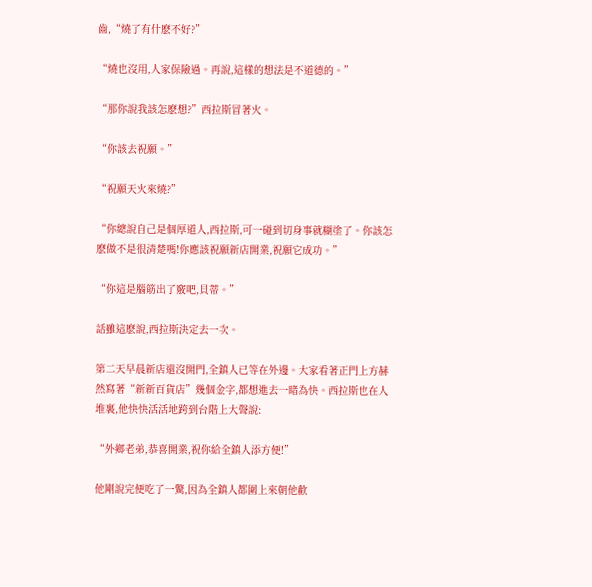齒,“燒了有什麽不好?”

“燒也沒用,人家保險過。再說,這樣的想法是不道德的。”

“那你說我該怎麽想?”西拉斯冒著火。

“你該去祝願。”

“祝願天火來燒?”

“你總說自己是個厚道人,西拉斯,可一碰到切身事就糊塗了。你該怎麽做不是很清楚嗎!你應該祝願新店開業,祝願它成功。”

“你這是腦筋出了竅吧,貝蒂。”

話雖這麽說,西拉斯決定去一次。

第二天早晨新店還沒開門,全鎮人已等在外邊。大家看著正門上方赫然寫著“新新百貨店”幾個金字,都想進去一睹為快。西拉斯也在人堆裏,他快快活活地跨到台階上大聲說:

“外鄉老弟,恭喜開業,祝你給全鎮人添方便!”

他剛說完便吃了一驚,因為全鎮人都圍上來朝他歡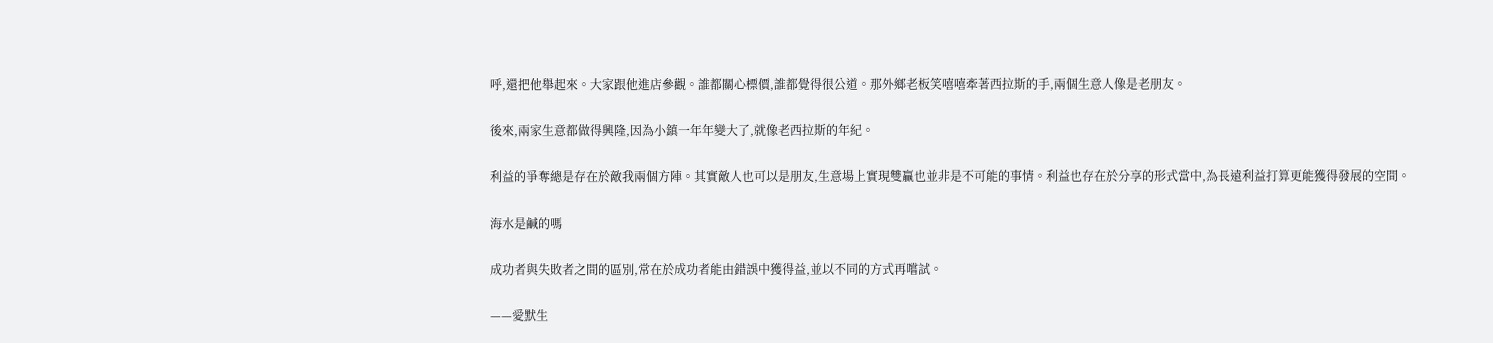呼,還把他舉起來。大家跟他進店參觀。誰都關心標價,誰都覺得很公道。那外鄉老板笑嘻嘻牽著西拉斯的手,兩個生意人像是老朋友。

後來,兩家生意都做得興隆,因為小鎮一年年變大了,就像老西拉斯的年紀。

利益的爭奪總是存在於敵我兩個方陣。其實敵人也可以是朋友,生意場上實現雙贏也並非是不可能的事情。利益也存在於分享的形式當中,為長遠利益打算更能獲得發展的空間。

海水是鹹的嗎

成功者與失敗者之間的區別,常在於成功者能由錯誤中獲得益,並以不同的方式再嚐試。

——愛默生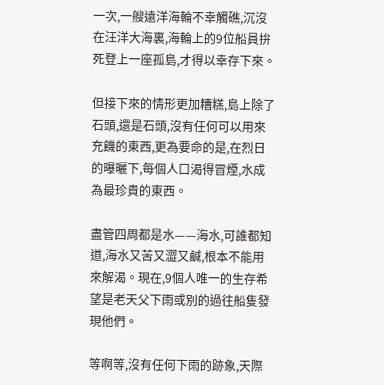一次,一艘遠洋海輪不幸觸礁,沉沒在汪洋大海裏,海輪上的9位船員拚死登上一座孤島,才得以幸存下來。

但接下來的情形更加糟糕,島上除了石頭,還是石頭,沒有任何可以用來充饑的東西,更為要命的是,在烈日的曝曬下,每個人口渴得冒煙,水成為最珍貴的東西。

盡管四周都是水——海水,可誰都知道,海水又苦又澀又鹹,根本不能用來解渴。現在,9個人唯一的生存希望是老天父下雨或別的過往船隻發現他們。

等啊等,沒有任何下雨的跡象,天際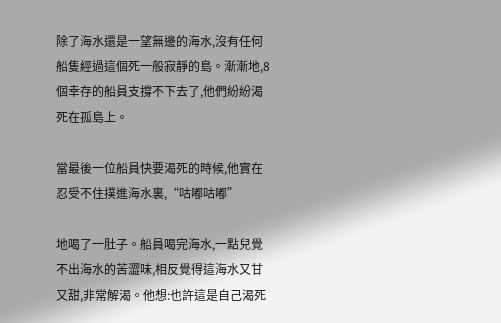除了海水還是一望無邊的海水,沒有任何船隻經過這個死一般寂靜的島。漸漸地,8個幸存的船員支撐不下去了,他們紛紛渴死在孤島上。

當最後一位船員快要渴死的時候,他實在忍受不住撲進海水裏,“咕嘟咕嘟”

地喝了一肚子。船員喝完海水,一點兒覺不出海水的苦澀味,相反覺得這海水又甘又甜,非常解渴。他想:也許這是自己渴死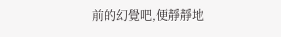前的幻覺吧,便靜靜地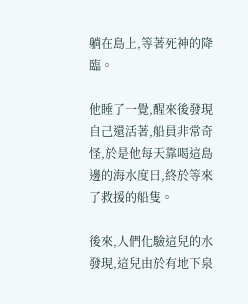躺在島上,等著死神的降臨。

他睡了一覺,醒來後發現自己還活著,船員非常奇怪,於是他每天靠喝這島邊的海水度日,終於等來了救援的船隻。

後來,人們化驗這兒的水發現,這兒由於有地下泉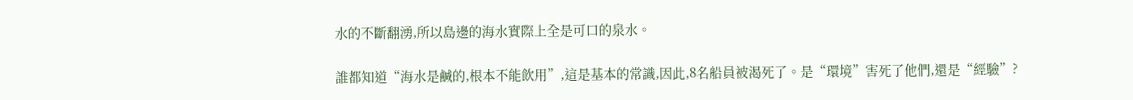水的不斷翻湧,所以島邊的海水實際上全是可口的泉水。

誰都知道“海水是鹹的,根本不能飲用”,這是基本的常識,因此,8名船員被渴死了。是“環境”害死了他們,還是“經驗”?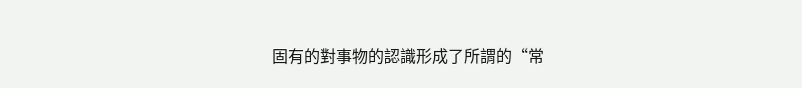固有的對事物的認識形成了所謂的“常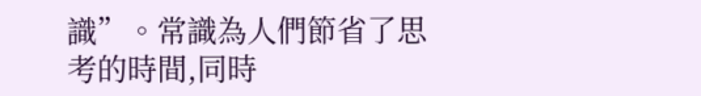識”。常識為人們節省了思考的時間,同時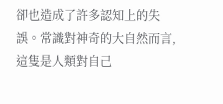卻也造成了許多認知上的失誤。常識對神奇的大自然而言,這隻是人類對自己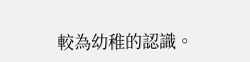較為幼稚的認識。